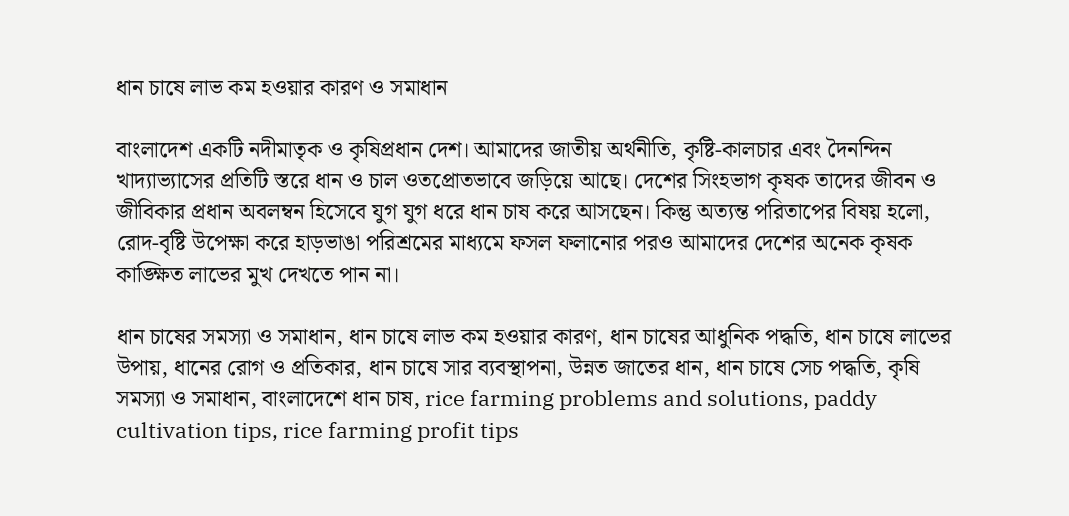ধান চাষে লাভ কম হওয়ার কারণ ও সমাধান

বাংলাদেশ একটি নদীমাতৃক ও কৃষিপ্রধান দেশ। আমাদের জাতীয় অর্থনীতি, কৃষ্টি-কালচার এবং দৈনন্দিন খাদ্যাভ্যাসের প্রতিটি স্তরে ধান ও চাল ওতপ্রোতভাবে জড়িয়ে আছে। দেশের সিংহভাগ কৃষক তাদের জীবন ও জীবিকার প্রধান অবলম্বন হিসেবে যুগ যুগ ধরে ধান চাষ করে আসছেন। কিন্তু অত্যন্ত পরিতাপের বিষয় হলো, রোদ-বৃষ্টি উপেক্ষা করে হাড়ভাঙা পরিশ্রমের মাধ্যমে ফসল ফলানোর পরও আমাদের দেশের অনেক কৃষক কাঙ্ক্ষিত লাভের মুখ দেখতে পান না।

ধান চাষের সমস্যা ও সমাধান, ধান চাষে লাভ কম হওয়ার কারণ, ধান চাষের আধুনিক পদ্ধতি, ধান চাষে লাভের উপায়, ধানের রোগ ও প্রতিকার, ধান চাষে সার ব্যবস্থাপনা, উন্নত জাতের ধান, ধান চাষে সেচ পদ্ধতি, কৃষি সমস্যা ও সমাধান, বাংলাদেশে ধান চাষ, rice farming problems and solutions, paddy cultivation tips, rice farming profit tips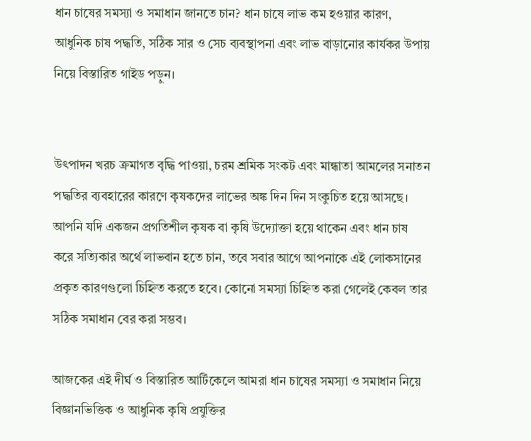ধান চাষের সমস্যা ও সমাধান জানতে চান? ধান চাষে লাভ কম হওয়ার কারণ, আধুনিক চাষ পদ্ধতি, সঠিক সার ও সেচ ব্যবস্থাপনা এবং লাভ বাড়ানোর কার্যকর উপায় নিয়ে বিস্তারিত গাইড পড়ুন।


উৎপাদন খরচ ক্রমাগত বৃদ্ধি পাওয়া, চরম শ্রমিক সংকট এবং মান্ধাতা আমলের সনাতন পদ্ধতির ব্যবহারের কারণে কৃষকদের লাভের অঙ্ক দিন দিন সংকুচিত হয়ে আসছে। আপনি যদি একজন প্রগতিশীল কৃষক বা কৃষি উদ্যোক্তা হয়ে থাকেন এবং ধান চাষ করে সত্যিকার অর্থে লাভবান হতে চান, তবে সবার আগে আপনাকে এই লোকসানের প্রকৃত কারণগুলো চিহ্নিত করতে হবে। কোনো সমস্যা চিহ্নিত করা গেলেই কেবল তার সঠিক সমাধান বের করা সম্ভব।

আজকের এই দীর্ঘ ও বিস্তারিত আর্টিকেলে আমরা ধান চাষের সমস্যা ও সমাধান নিয়ে বিজ্ঞানভিত্তিক ও আধুনিক কৃষি প্রযুক্তির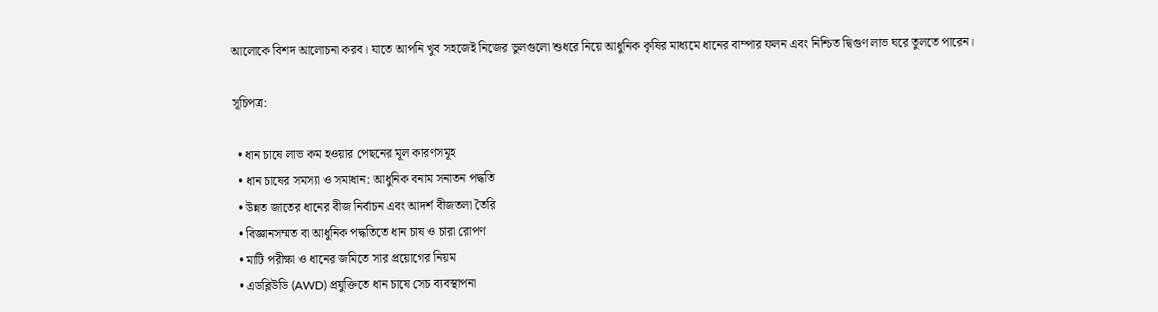আলোকে বিশদ আলোচনা করব। যাতে আপনি খুব সহজেই নিজের ভুলগুলো শুধরে নিয়ে আধুনিক কৃষির মাধ্যমে ধানের বাম্পার ফলন এবং নিশ্চিত দ্বিগুণ লাভ ঘরে তুলতে পারেন।

সূচিপত্র:

  • ধান চাষে লাভ কম হওয়ার পেছনের মূল কারণসমূহ
  • ধান চাষের সমস্যা ও সমাধান: আধুনিক বনাম সনাতন পদ্ধতি
  • উন্নত জাতের ধানের বীজ নির্বাচন এবং আদর্শ বীজতলা তৈরি
  • বিজ্ঞানসম্মত বা আধুনিক পদ্ধতিতে ধান চাষ ও চারা রোপণ
  • মাটি পরীক্ষা ও ধানের জমিতে সার প্রয়োগের নিয়ম
  • এডব্লিউডি (AWD) প্রযুক্তিতে ধান চাষে সেচ ব্যবস্থাপনা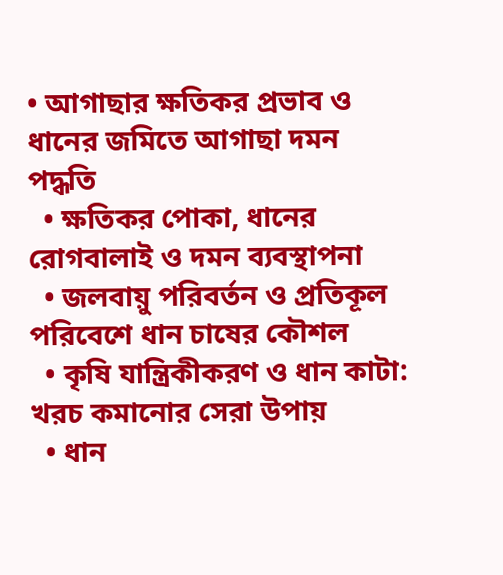• আগাছার ক্ষতিকর প্রভাব ও ধানের জমিতে আগাছা দমন পদ্ধতি
  • ক্ষতিকর পোকা, ধানের রোগবালাই ও দমন ব্যবস্থাপনা
  • জলবায়ু পরিবর্তন ও প্রতিকূল পরিবেশে ধান চাষের কৌশল
  • কৃষি যান্ত্রিকীকরণ ও ধান কাটা: খরচ কমানোর সেরা উপায়
  • ধান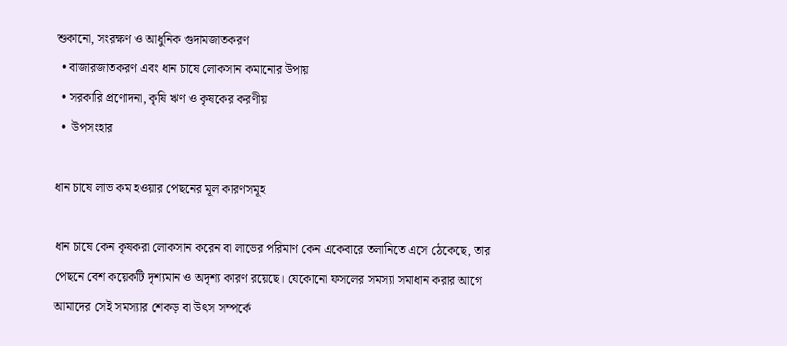শুকানো, সংরক্ষণ ও আধুনিক গুদামজাতকরণ
  • বাজারজাতকরণ এবং ধান চাষে লোকসান কমানোর উপায়
  • সরকারি প্রণোদনা, কৃষি ঋণ ও কৃষকের করণীয়
  •  উপসংহার

ধান চাষে লাভ কম হওয়ার পেছনের মূল কারণসমূহ

ধান চাষে কেন কৃষকরা লোকসান করেন বা লাভের পরিমাণ কেন একেবারে তলানিতে এসে ঠেকেছে, তার পেছনে বেশ কয়েকটি দৃশ্যমান ও অদৃশ্য কারণ রয়েছে। যেকোনো ফসলের সমস্যা সমাধান করার আগে আমাদের সেই সমস্যার শেকড় বা উৎস সম্পর্কে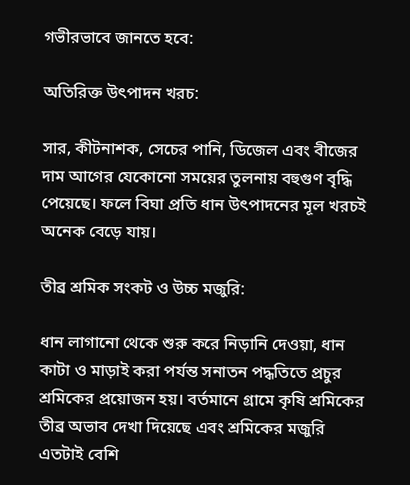গভীরভাবে জানতে হবে:

অতিরিক্ত উৎপাদন খরচ:

সার, কীটনাশক, সেচের পানি, ডিজেল এবং বীজের দাম আগের যেকোনো সময়ের তুলনায় বহুগুণ বৃদ্ধি পেয়েছে। ফলে বিঘা প্রতি ধান উৎপাদনের মূল খরচই অনেক বেড়ে যায়।

তীব্র শ্রমিক সংকট ও উচ্চ মজুরি:

ধান লাগানো থেকে শুরু করে নিড়ানি দেওয়া, ধান কাটা ও মাড়াই করা পর্যন্ত সনাতন পদ্ধতিতে প্রচুর শ্রমিকের প্রয়োজন হয়। বর্তমানে গ্রামে কৃষি শ্রমিকের তীব্র অভাব দেখা দিয়েছে এবং শ্রমিকের মজুরি এতটাই বেশি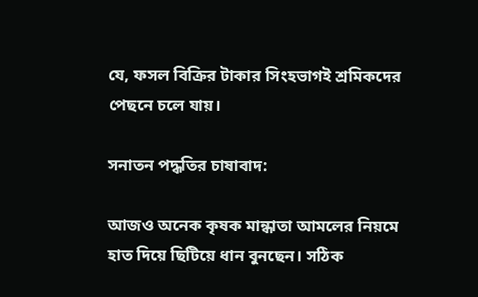যে, ফসল বিক্রির টাকার সিংহভাগই শ্রমিকদের পেছনে চলে যায়।

সনাতন পদ্ধতির চাষাবাদ:

আজও অনেক কৃষক মান্ধাতা আমলের নিয়মে হাত দিয়ে ছিটিয়ে ধান বুনছেন। সঠিক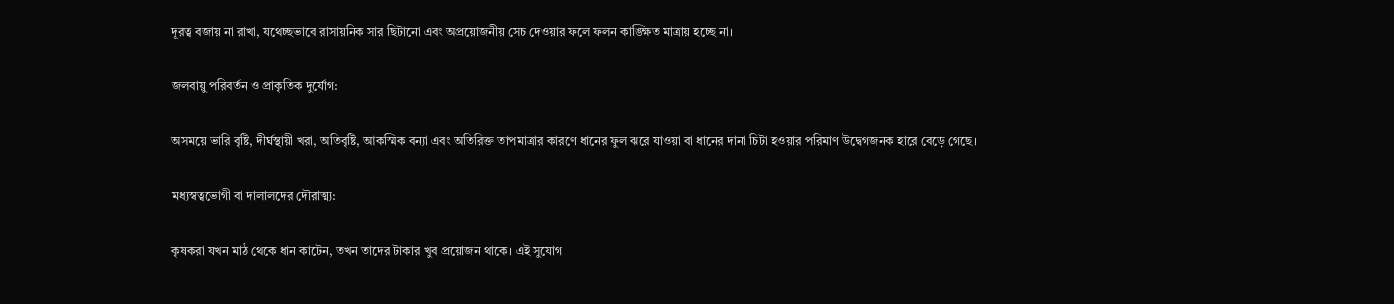দূরত্ব বজায় না রাখা, যথেচ্ছভাবে রাসায়নিক সার ছিটানো এবং অপ্রয়োজনীয় সেচ দেওয়ার ফলে ফলন কাঙ্ক্ষিত মাত্রায় হচ্ছে না।

জলবায়ু পরিবর্তন ও প্রাকৃতিক দুর্যোগ:

অসময়ে ভারি বৃষ্টি, দীর্ঘস্থায়ী খরা, অতিবৃষ্টি, আকস্মিক বন্যা এবং অতিরিক্ত তাপমাত্রার কারণে ধানের ফুল ঝরে যাওয়া বা ধানের দানা চিটা হওয়ার পরিমাণ উদ্বেগজনক হারে বেড়ে গেছে।

মধ্যস্বত্বভোগী বা দালালদের দৌরাত্ম্য:

কৃষকরা যখন মাঠ থেকে ধান কাটেন, তখন তাদের টাকার খুব প্রয়োজন থাকে। এই সুযোগ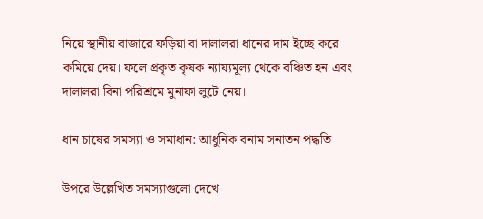নিয়ে স্থানীয় বাজারে ফড়িয়া বা দালালরা ধানের দাম ইচ্ছে করে কমিয়ে দেয়। ফলে প্রকৃত কৃষক ন্যায্যমূল্য থেকে বঞ্চিত হন এবং দালালরা বিনা পরিশ্রমে মুনাফা লুটে নেয়।

ধান চাষের সমস্যা ও সমাধান: আধুনিক বনাম সনাতন পদ্ধতি

উপরে উল্লেখিত সমস্যাগুলো দেখে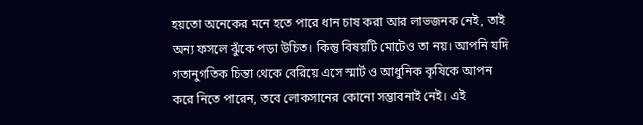হয়তো অনেকের মনে হতে পারে ধান চাষ করা আর লাভজনক নেই, তাই অন্য ফসলে ঝুঁকে পড়া উচিত। কিন্তু বিষয়টি মোটেও তা নয়। আপনি যদি গতানুগতিক চিন্তা থেকে বেরিয়ে এসে স্মার্ট ও আধুনিক কৃষিকে আপন করে নিতে পারেন, তবে লোকসানের কোনো সম্ভাবনাই নেই। এই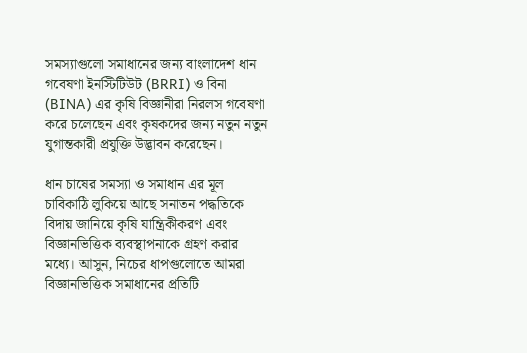সমস্যাগুলো সমাধানের জন্য বাংলাদেশ ধান গবেষণা ইনস্টিটিউট (BRRI) ও বিনা (BINA) এর কৃষি বিজ্ঞানীরা নিরলস গবেষণা করে চলেছেন এবং কৃষকদের জন্য নতুন নতুন যুগান্তকারী প্রযুক্তি উদ্ভাবন করেছেন।

ধান চাষের সমস্যা ও সমাধান এর মূল চাবিকাঠি লুকিয়ে আছে সনাতন পদ্ধতিকে বিদায় জানিয়ে কৃষি যান্ত্রিকীকরণ এবং বিজ্ঞানভিত্তিক ব্যবস্থাপনাকে গ্রহণ করার মধ্যে। আসুন, নিচের ধাপগুলোতে আমরা বিজ্ঞানভিত্তিক সমাধানের প্রতিটি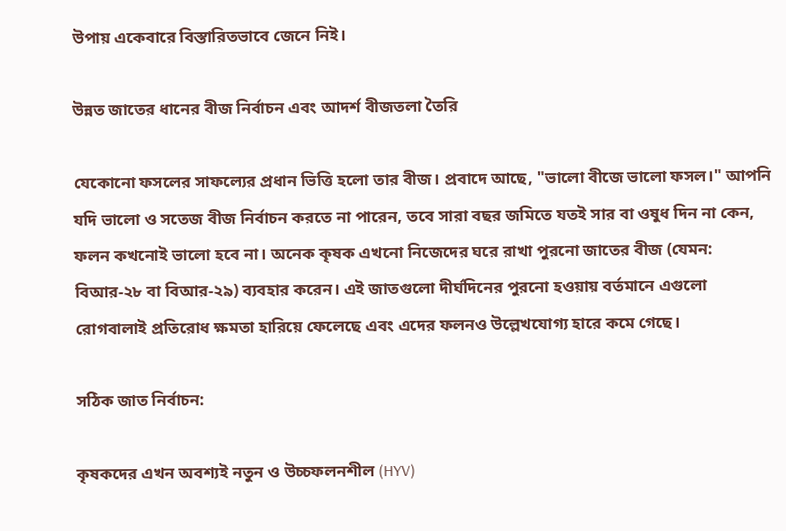উপায় একেবারে বিস্তারিতভাবে জেনে নিই।

উন্নত জাতের ধানের বীজ নির্বাচন এবং আদর্শ বীজতলা তৈরি

যেকোনো ফসলের সাফল্যের প্রধান ভিত্তি হলো তার বীজ। প্রবাদে আছে, "ভালো বীজে ভালো ফসল।" আপনি যদি ভালো ও সতেজ বীজ নির্বাচন করতে না পারেন, তবে সারা বছর জমিতে যতই সার বা ওষুধ দিন না কেন, ফলন কখনোই ভালো হবে না। অনেক কৃষক এখনো নিজেদের ঘরে রাখা পুরনো জাতের বীজ (যেমন: বিআর-২৮ বা বিআর-২৯) ব্যবহার করেন। এই জাতগুলো দীর্ঘদিনের পুরনো হওয়ায় বর্তমানে এগুলো রোগবালাই প্রতিরোধ ক্ষমতা হারিয়ে ফেলেছে এবং এদের ফলনও উল্লেখযোগ্য হারে কমে গেছে।

সঠিক জাত নির্বাচন:

কৃষকদের এখন অবশ্যই নতুন ও উচ্চফলনশীল (HYV)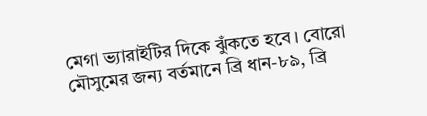মেগা ভ্যারাইটির দিকে ঝুঁকতে হবে। বোরো মৌসুমের জন্য বর্তমানে ব্রি ধান-৮৯, ব্রি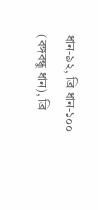ধান-৯২, ব্রি ধান-১০০ (বঙ্গবন্ধু ধান), ব্রি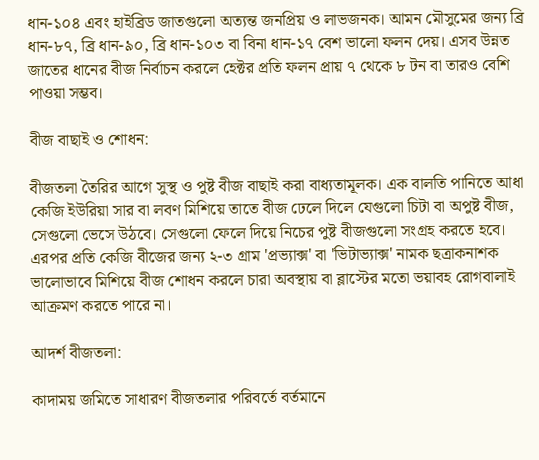ধান-১০৪ এবং হাইব্রিড জাতগুলো অত্যন্ত জনপ্রিয় ও লাভজনক। আমন মৌসুমের জন্য ব্রি ধান-৮৭, ব্রি ধান-৯০, ব্রি ধান-১০৩ বা বিনা ধান-১৭ বেশ ভালো ফলন দেয়। এসব উন্নত জাতের ধানের বীজ নির্বাচন করলে হেক্টর প্রতি ফলন প্রায় ৭ থেকে ৮ টন বা তারও বেশি পাওয়া সম্ভব।

বীজ বাছাই ও শোধন:

বীজতলা তৈরির আগে সুস্থ ও পুষ্ট বীজ বাছাই করা বাধ্যতামূলক। এক বালতি পানিতে আধা কেজি ইউরিয়া সার বা লবণ মিশিয়ে তাতে বীজ ঢেলে দিলে যেগুলো চিটা বা অপুষ্ট বীজ, সেগুলো ভেসে উঠবে। সেগুলো ফেলে দিয়ে নিচের পুষ্ট বীজগুলো সংগ্রহ করতে হবে। এরপর প্রতি কেজি বীজের জন্য ২-৩ গ্রাম 'প্রভ্যাক্স' বা 'ভিটাভ্যাক্স' নামক ছত্রাকনাশক ভালোভাবে মিশিয়ে বীজ শোধন করলে চারা অবস্থায় বা ব্লাস্টের মতো ভয়াবহ রোগবালাই আক্রমণ করতে পারে না।

আদর্শ বীজতলা:

কাদাময় জমিতে সাধারণ বীজতলার পরিবর্তে বর্তমানে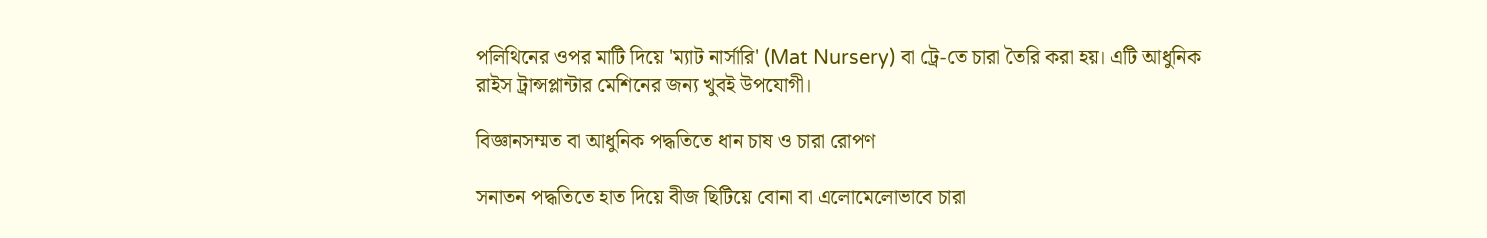পলিথিনের ওপর মাটি দিয়ে 'ম্যাট নার্সারি' (Mat Nursery) বা ট্রে-তে চারা তৈরি করা হয়। এটি আধুনিক রাইস ট্রান্সপ্লান্টার মেশিনের জন্য খুবই উপযোগী।

বিজ্ঞানসম্মত বা আধুনিক পদ্ধতিতে ধান চাষ ও চারা রোপণ

সনাতন পদ্ধতিতে হাত দিয়ে বীজ ছিটিয়ে বোনা বা এলোমেলোভাবে চারা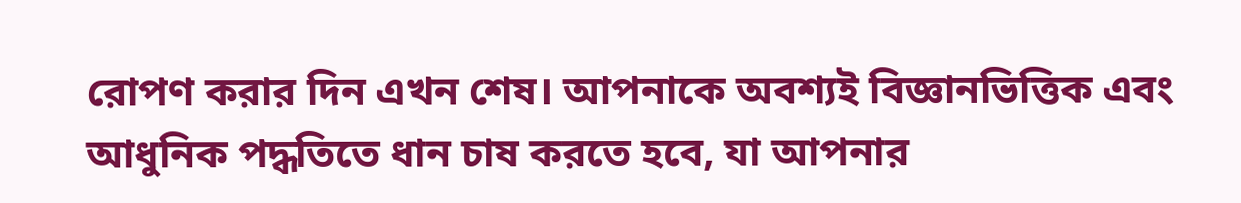রোপণ করার দিন এখন শেষ। আপনাকে অবশ্যই বিজ্ঞানভিত্তিক এবং আধুনিক পদ্ধতিতে ধান চাষ করতে হবে, যা আপনার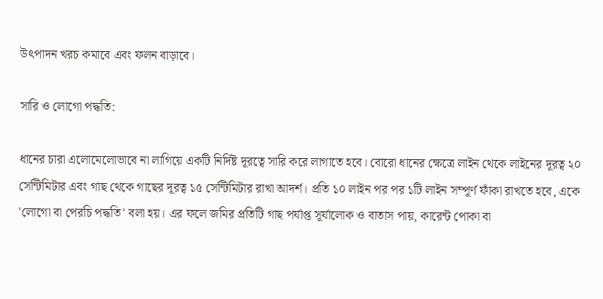উৎপাদন খরচ কমাবে এবং ফলন বাড়াবে।

সারি ও লোগো পদ্ধতি:

ধানের চারা এলোমেলোভাবে না লাগিয়ে একটি নির্দিষ্ট দূরত্বে সারি করে লাগাতে হবে। বোরো ধানের ক্ষেত্রে লাইন থেকে লাইনের দূরত্ব ২০ সেন্টিমিটার এবং গাছ থেকে গাছের দূরত্ব ১৫ সেন্টিমিটার রাখা আদর্শ। প্রতি ১০ লাইন পর পর ১টি লাইন সম্পূর্ণ ফাঁকা রাখতে হবে, একে 'লোগো বা পেরচি পদ্ধতি' বলা হয়। এর ফলে জমির প্রতিটি গাছ পর্যাপ্ত সূর্যালোক ও বাতাস পায়, কারেন্ট পোকা বা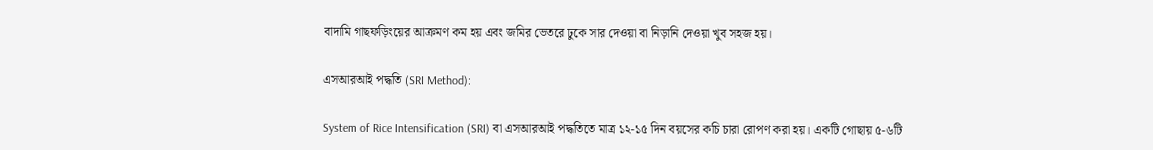বাদামি গাছফড়িংয়ের আক্রমণ কম হয় এবং জমির ভেতরে ঢুকে সার দেওয়া বা নিড়ানি দেওয়া খুব সহজ হয়।

এসআরআই পদ্ধতি (SRI Method):

System of Rice Intensification (SRI) বা এসআরআই পদ্ধতিতে মাত্র ১২-১৫ দিন বয়সের কচি চারা রোপণ করা হয়। একটি গোছায় ৫-৬টি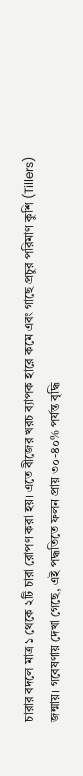চারার বদলে মাত্র ১ থেকে ২টি চারা রোপণ করা হয়। এতে বীজের খরচ ব্যাপক হারে কমে এবং গাছে প্রচুর পরিমাণ কুশি (Tillers) জন্মায়। গবেষণায় দেখা গেছে, এই পদ্ধতিতে ফলন প্রায় ৩০-৪০% পর্যন্ত বৃদ্ধি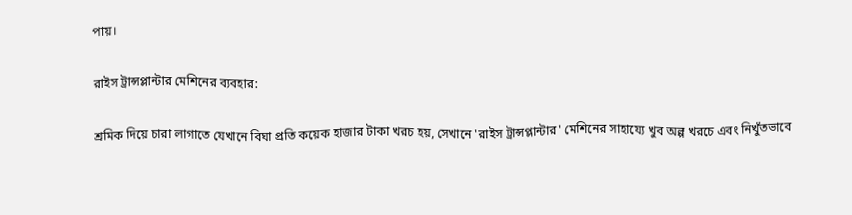পায়।

রাইস ট্রান্সপ্লান্টার মেশিনের ব্যবহার:

শ্রমিক দিয়ে চারা লাগাতে যেখানে বিঘা প্রতি কয়েক হাজার টাকা খরচ হয়, সেখানে 'রাইস ট্রান্সপ্লান্টার' মেশিনের সাহায্যে খুব অল্প খরচে এবং নিখুঁতভাবে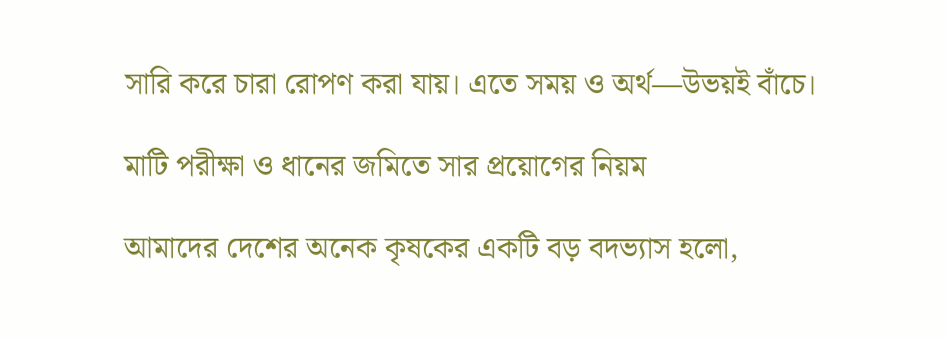সারি করে চারা রোপণ করা যায়। এতে সময় ও অর্থ—উভয়ই বাঁচে।

মাটি পরীক্ষা ও ধানের জমিতে সার প্রয়োগের নিয়ম

আমাদের দেশের অনেক কৃষকের একটি বড় বদভ্যাস হলো,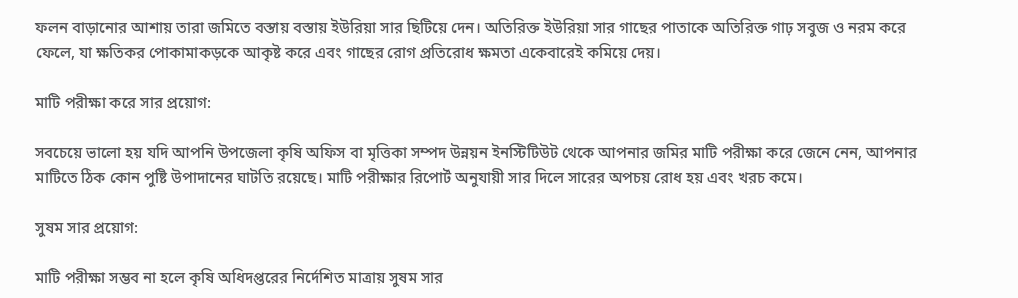ফলন বাড়ানোর আশায় তারা জমিতে বস্তায় বস্তায় ইউরিয়া সার ছিটিয়ে দেন। অতিরিক্ত ইউরিয়া সার গাছের পাতাকে অতিরিক্ত গাঢ় সবুজ ও নরম করে ফেলে, যা ক্ষতিকর পোকামাকড়কে আকৃষ্ট করে এবং গাছের রোগ প্রতিরোধ ক্ষমতা একেবারেই কমিয়ে দেয়।

মাটি পরীক্ষা করে সার প্রয়োগ:

সবচেয়ে ভালো হয় যদি আপনি উপজেলা কৃষি অফিস বা মৃত্তিকা সম্পদ উন্নয়ন ইনস্টিটিউট থেকে আপনার জমির মাটি পরীক্ষা করে জেনে নেন, আপনার মাটিতে ঠিক কোন পুষ্টি উপাদানের ঘাটতি রয়েছে। মাটি পরীক্ষার রিপোর্ট অনুযায়ী সার দিলে সারের অপচয় রোধ হয় এবং খরচ কমে।

সুষম সার প্রয়োগ:

মাটি পরীক্ষা সম্ভব না হলে কৃষি অধিদপ্তরের নির্দেশিত মাত্রায় সুষম সার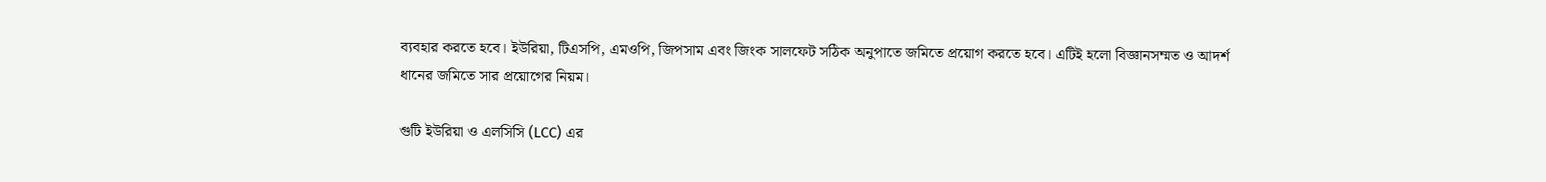ব্যবহার করতে হবে। ইউরিয়া, টিএসপি, এমওপি, জিপসাম এবং জিংক সালফেট সঠিক অনুপাতে জমিতে প্রয়োগ করতে হবে। এটিই হলো বিজ্ঞানসম্মত ও আদর্শ ধানের জমিতে সার প্রয়োগের নিয়ম।

গুটি ইউরিয়া ও এলসিসি (LCC) এর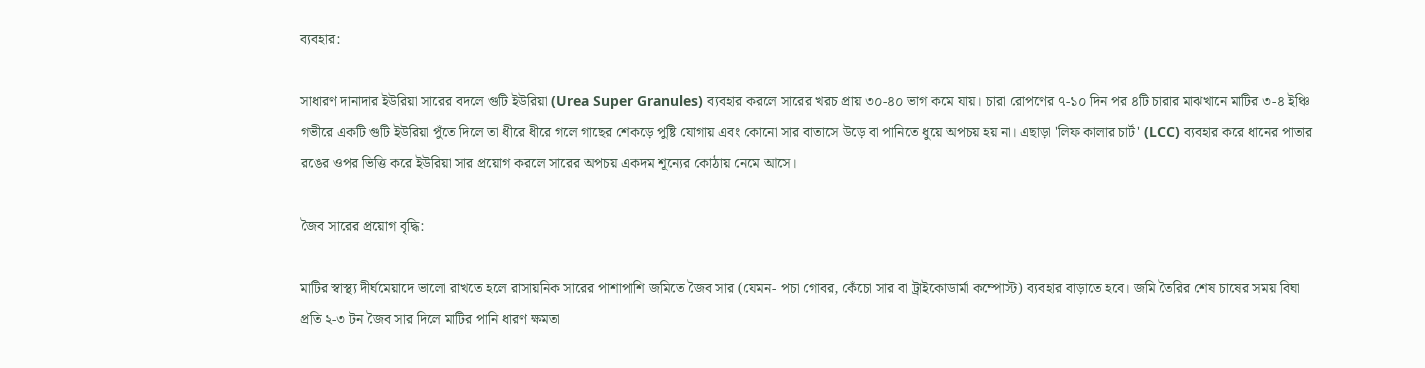ব্যবহার:

সাধারণ দানাদার ইউরিয়া সারের বদলে গুটি ইউরিয়া (Urea Super Granules) ব্যবহার করলে সারের খরচ প্রায় ৩০-৪০ ভাগ কমে যায়। চারা রোপণের ৭-১০ দিন পর ৪টি চারার মাঝখানে মাটির ৩-৪ ইঞ্চি গভীরে একটি গুটি ইউরিয়া পুঁতে দিলে তা ধীরে ধীরে গলে গাছের শেকড়ে পুষ্টি যোগায় এবং কোনো সার বাতাসে উড়ে বা পানিতে ধুয়ে অপচয় হয় না। এছাড়া 'লিফ কালার চার্ট' (LCC) ব্যবহার করে ধানের পাতার রঙের ওপর ভিত্তি করে ইউরিয়া সার প্রয়োগ করলে সারের অপচয় একদম শূন্যের কোঠায় নেমে আসে।

জৈব সারের প্রয়োগ বৃদ্ধি:

মাটির স্বাস্থ্য দীর্ঘমেয়াদে ভালো রাখতে হলে রাসায়নিক সারের পাশাপাশি জমিতে জৈব সার (যেমন- পচা গোবর, কেঁচো সার বা ট্রাইকোডার্মা কম্পোস্ট) ব্যবহার বাড়াতে হবে। জমি তৈরির শেষ চাষের সময় বিঘা প্রতি ২-৩ টন জৈব সার দিলে মাটির পানি ধারণ ক্ষমতা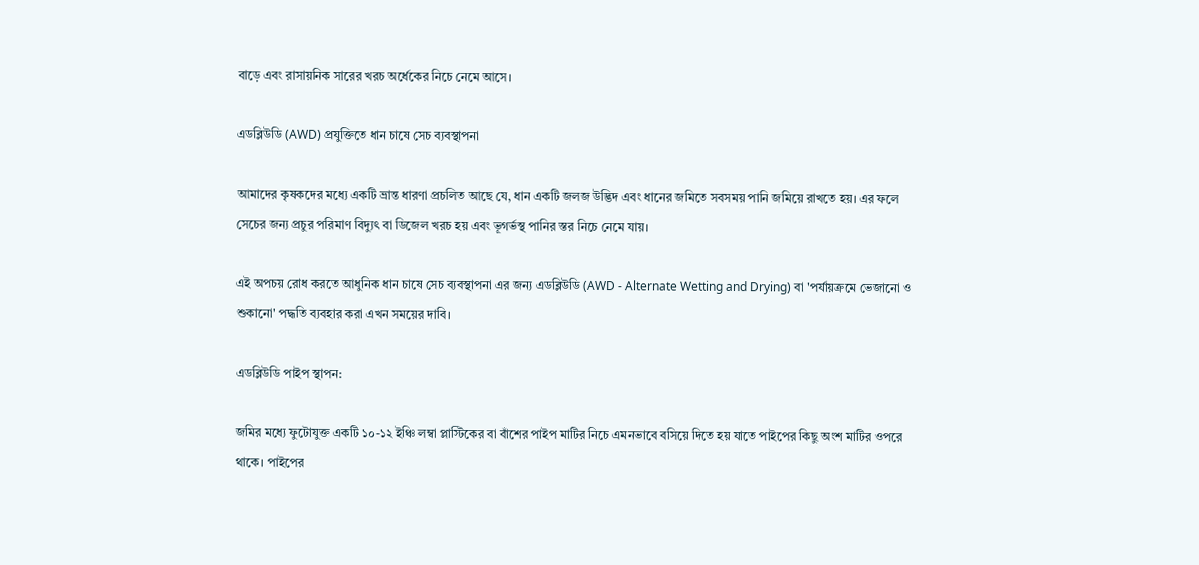বাড়ে এবং রাসায়নিক সারের খরচ অর্ধেকের নিচে নেমে আসে।

এডব্লিউডি (AWD) প্রযুক্তিতে ধান চাষে সেচ ব্যবস্থাপনা

আমাদের কৃষকদের মধ্যে একটি ভ্রান্ত ধারণা প্রচলিত আছে যে, ধান একটি জলজ উদ্ভিদ এবং ধানের জমিতে সবসময় পানি জমিয়ে রাখতে হয়। এর ফলে সেচের জন্য প্রচুর পরিমাণ বিদ্যুৎ বা ডিজেল খরচ হয় এবং ভূগর্ভস্থ পানির স্তর নিচে নেমে যায়।

এই অপচয় রোধ করতে আধুনিক ধান চাষে সেচ ব্যবস্থাপনা এর জন্য এডব্লিউডি (AWD - Alternate Wetting and Drying) বা 'পর্যায়ক্রমে ভেজানো ও শুকানো' পদ্ধতি ব্যবহার করা এখন সময়ের দাবি।

এডব্লিউডি পাইপ স্থাপন:

জমির মধ্যে ফুটোযুক্ত একটি ১০-১২ ইঞ্চি লম্বা প্লাস্টিকের বা বাঁশের পাইপ মাটির নিচে এমনভাবে বসিয়ে দিতে হয় যাতে পাইপের কিছু অংশ মাটির ওপরে থাকে। পাইপের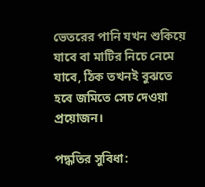ভেতরের পানি যখন শুকিয়ে যাবে বা মাটির নিচে নেমে যাবে, ঠিক তখনই বুঝতে হবে জমিতে সেচ দেওয়া প্রয়োজন।

পদ্ধতির সুবিধা: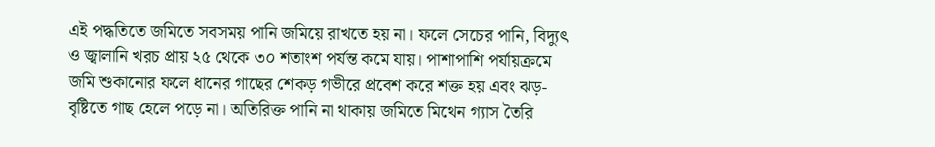এই পদ্ধতিতে জমিতে সবসময় পানি জমিয়ে রাখতে হয় না। ফলে সেচের পানি, বিদ্যুৎ ও জ্বালানি খরচ প্রায় ২৫ থেকে ৩০ শতাংশ পর্যন্ত কমে যায়। পাশাপাশি পর্যায়ক্রমে জমি শুকানোর ফলে ধানের গাছের শেকড় গভীরে প্রবেশ করে শক্ত হয় এবং ঝড়-বৃষ্টিতে গাছ হেলে পড়ে না। অতিরিক্ত পানি না থাকায় জমিতে মিথেন গ্যাস তৈরি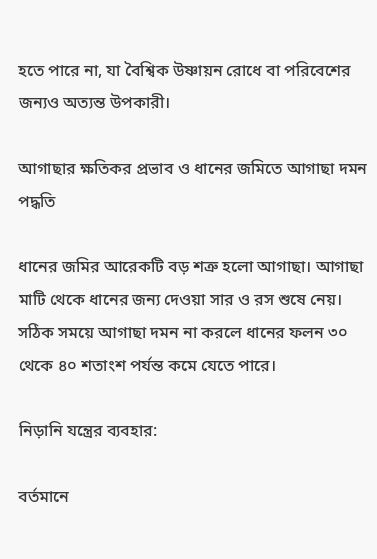হতে পারে না, যা বৈশ্বিক উষ্ণায়ন রোধে বা পরিবেশের জন্যও অত্যন্ত উপকারী।

আগাছার ক্ষতিকর প্রভাব ও ধানের জমিতে আগাছা দমন পদ্ধতি

ধানের জমির আরেকটি বড় শত্রু হলো আগাছা। আগাছা মাটি থেকে ধানের জন্য দেওয়া সার ও রস শুষে নেয়। সঠিক সময়ে আগাছা দমন না করলে ধানের ফলন ৩০ থেকে ৪০ শতাংশ পর্যন্ত কমে যেতে পারে।

নিড়ানি যন্ত্রের ব্যবহার:

বর্তমানে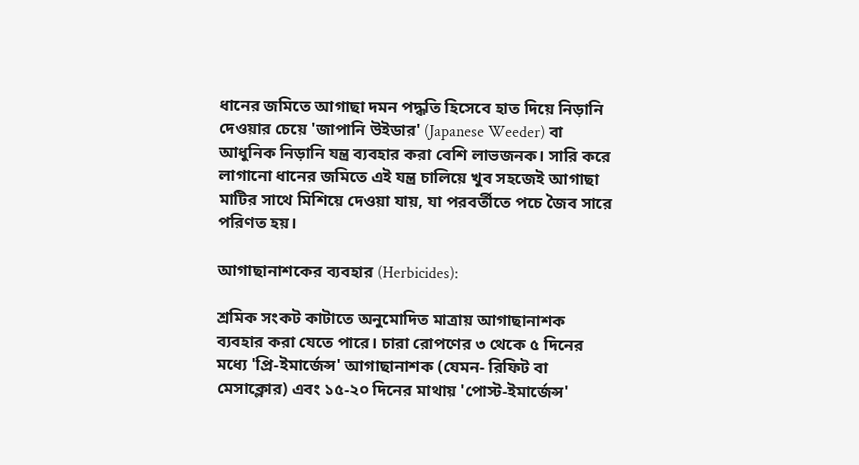ধানের জমিতে আগাছা দমন পদ্ধতি হিসেবে হাত দিয়ে নিড়ানি দেওয়ার চেয়ে 'জাপানি উইডার' (Japanese Weeder) বা আধুনিক নিড়ানি যন্ত্র ব্যবহার করা বেশি লাভজনক। সারি করে লাগানো ধানের জমিতে এই যন্ত্র চালিয়ে খুব সহজেই আগাছা মাটির সাথে মিশিয়ে দেওয়া যায়, যা পরবর্তীতে পচে জৈব সারে পরিণত হয়।

আগাছানাশকের ব্যবহার (Herbicides):

শ্রমিক সংকট কাটাতে অনুমোদিত মাত্রায় আগাছানাশক ব্যবহার করা যেতে পারে। চারা রোপণের ৩ থেকে ৫ দিনের মধ্যে 'প্রি-ইমার্জেন্স' আগাছানাশক (যেমন- রিফিট বা মেসাক্লোর) এবং ১৫-২০ দিনের মাথায় 'পোস্ট-ইমার্জেন্স'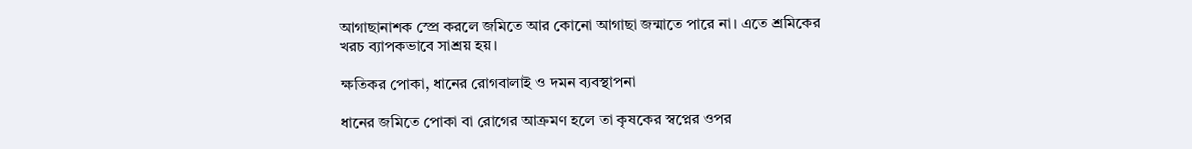আগাছানাশক স্প্রে করলে জমিতে আর কোনো আগাছা জন্মাতে পারে না। এতে শ্রমিকের খরচ ব্যাপকভাবে সাশ্রয় হয়।

ক্ষতিকর পোকা, ধানের রোগবালাই ও দমন ব্যবস্থাপনা

ধানের জমিতে পোকা বা রোগের আক্রমণ হলে তা কৃষকের স্বপ্নের ওপর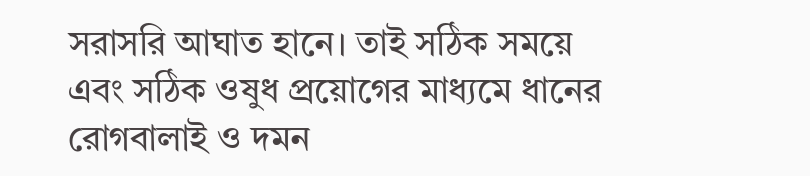সরাসরি আঘাত হানে। তাই সঠিক সময়ে এবং সঠিক ওষুধ প্রয়োগের মাধ্যমে ধানের রোগবালাই ও দমন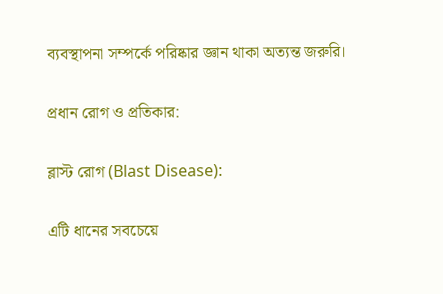ব্যবস্থাপনা সম্পর্কে পরিষ্কার জ্ঞান থাকা অত্যন্ত জরুরি।

প্রধান রোগ ও প্রতিকার:

ব্লাস্ট রোগ (Blast Disease):

এটি ধানের সবচেয়ে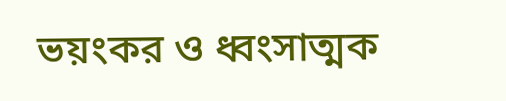ভয়ংকর ও ধ্বংসাত্মক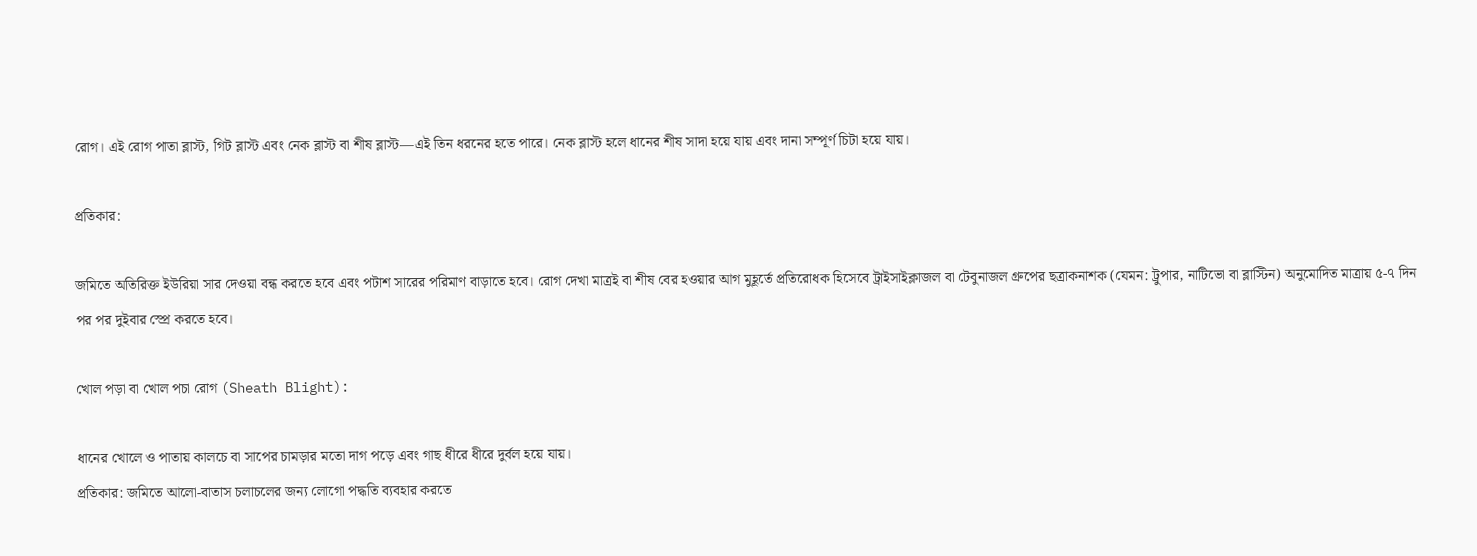রোগ। এই রোগ পাতা ব্লাস্ট, গিট ব্লাস্ট এবং নেক ব্লাস্ট বা শীষ ব্লাস্ট—এই তিন ধরনের হতে পারে। নেক ব্লাস্ট হলে ধানের শীষ সাদা হয়ে যায় এবং দানা সম্পূর্ণ চিটা হয়ে যায়।

প্রতিকার:

জমিতে অতিরিক্ত ইউরিয়া সার দেওয়া বন্ধ করতে হবে এবং পটাশ সারের পরিমাণ বাড়াতে হবে। রোগ দেখা মাত্রই বা শীষ বের হওয়ার আগ মুহূর্তে প্রতিরোধক হিসেবে ট্রাইসাইক্লাজল বা টেবুনাজল গ্রুপের ছত্রাকনাশক (যেমন: ট্রুপার, নাটিভো বা ব্লাস্টিন) অনুমোদিত মাত্রায় ৫-৭ দিন পর পর দুইবার স্প্রে করতে হবে।

খোল পড়া বা খোল পচা রোগ (Sheath Blight):

ধানের খোলে ও পাতায় কালচে বা সাপের চামড়ার মতো দাগ পড়ে এবং গাছ ধীরে ধীরে দুর্বল হয়ে যায়।
প্রতিকার: জমিতে আলো-বাতাস চলাচলের জন্য লোগো পদ্ধতি ব্যবহার করতে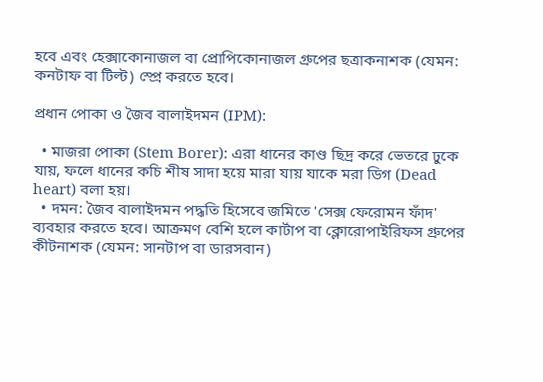হবে এবং হেক্সাকোনাজল বা প্রোপিকোনাজল গ্রুপের ছত্রাকনাশক (যেমন: কনটাফ বা টিল্ট) স্প্রে করতে হবে।

প্রধান পোকা ও জৈব বালাইদমন (IPM):

  • মাজরা পোকা (Stem Borer): এরা ধানের কাণ্ড ছিদ্র করে ভেতরে ঢুকে যায়, ফলে ধানের কচি শীষ সাদা হয়ে মারা যায় যাকে মরা ডিগ (Dead heart) বলা হয়।
  • দমন: জৈব বালাইদমন পদ্ধতি হিসেবে জমিতে 'সেক্স ফেরোমন ফাঁদ' ব্যবহার করতে হবে। আক্রমণ বেশি হলে কার্টাপ বা ক্লোরোপাইরিফস গ্রুপের কীটনাশক (যেমন: সানটাপ বা ডারসবান)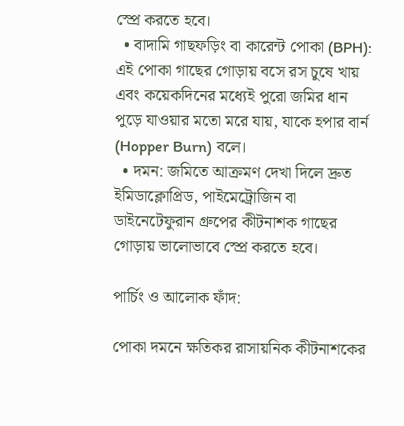স্প্রে করতে হবে।
  • বাদামি গাছফড়িং বা কারেন্ট পোকা (BPH): এই পোকা গাছের গোড়ায় বসে রস চুষে খায় এবং কয়েকদিনের মধ্যেই পুরো জমির ধান পুড়ে যাওয়ার মতো মরে যায়, যাকে হপার বার্ন (Hopper Burn) বলে।
  • দমন: জমিতে আক্রমণ দেখা দিলে দ্রুত ইমিডাক্লোপ্রিড, পাইমেট্রোজিন বা ডাইনেটেফুরান গ্রুপের কীটনাশক গাছের গোড়ায় ভালোভাবে স্প্রে করতে হবে।

পার্চিং ও আলোক ফাঁদ:

পোকা দমনে ক্ষতিকর রাসায়নিক কীটনাশকের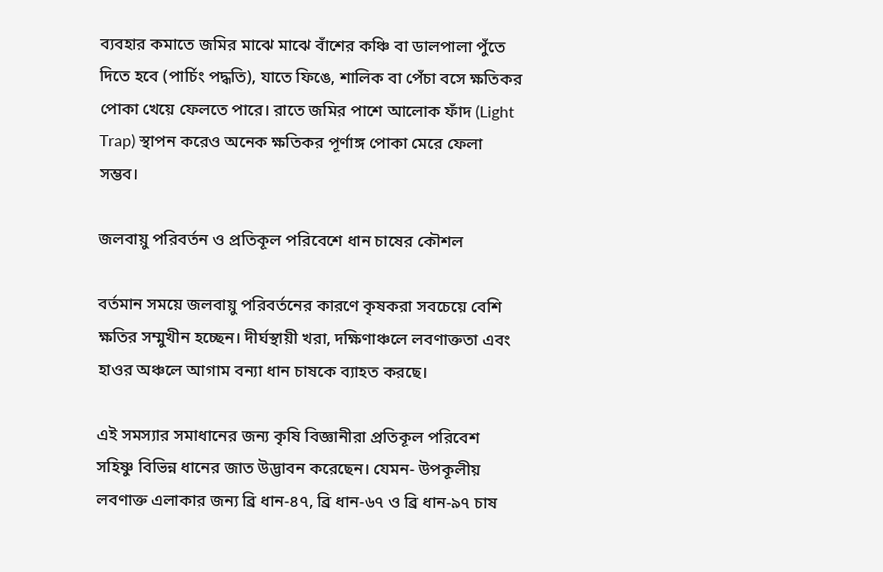ব্যবহার কমাতে জমির মাঝে মাঝে বাঁশের কঞ্চি বা ডালপালা পুঁতে দিতে হবে (পার্চিং পদ্ধতি), যাতে ফিঙে, শালিক বা পেঁচা বসে ক্ষতিকর পোকা খেয়ে ফেলতে পারে। রাতে জমির পাশে আলোক ফাঁদ (Light Trap) স্থাপন করেও অনেক ক্ষতিকর পূর্ণাঙ্গ পোকা মেরে ফেলা সম্ভব।

জলবায়ু পরিবর্তন ও প্রতিকূল পরিবেশে ধান চাষের কৌশল

বর্তমান সময়ে জলবায়ু পরিবর্তনের কারণে কৃষকরা সবচেয়ে বেশি ক্ষতির সম্মুখীন হচ্ছেন। দীর্ঘস্থায়ী খরা, দক্ষিণাঞ্চলে লবণাক্ততা এবং হাওর অঞ্চলে আগাম বন্যা ধান চাষকে ব্যাহত করছে।

এই সমস্যার সমাধানের জন্য কৃষি বিজ্ঞানীরা প্রতিকূল পরিবেশ সহিষ্ণু বিভিন্ন ধানের জাত উদ্ভাবন করেছেন। যেমন- উপকূলীয় লবণাক্ত এলাকার জন্য ব্রি ধান-৪৭, ব্রি ধান-৬৭ ও ব্রি ধান-৯৭ চাষ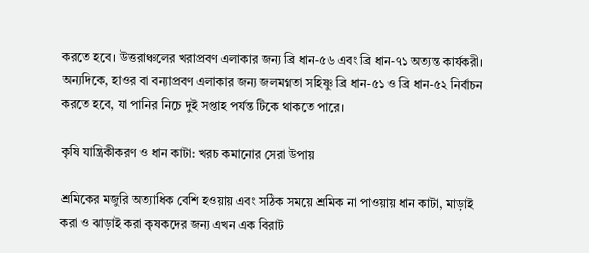করতে হবে। উত্তরাঞ্চলের খরাপ্রবণ এলাকার জন্য ব্রি ধান-৫৬ এবং ব্রি ধান-৭১ অত্যন্ত কার্যকরী। অন্যদিকে, হাওর বা বন্যাপ্রবণ এলাকার জন্য জলমগ্নতা সহিষ্ণু ব্রি ধান-৫১ ও ব্রি ধান-৫২ নির্বাচন করতে হবে, যা পানির নিচে দুই সপ্তাহ পর্যন্ত টিকে থাকতে পারে।

কৃষি যান্ত্রিকীকরণ ও ধান কাটা: খরচ কমানোর সেরা উপায়

শ্রমিকের মজুরি অত্যাধিক বেশি হওয়ায় এবং সঠিক সময়ে শ্রমিক না পাওয়ায় ধান কাটা, মাড়াই করা ও ঝাড়াই করা কৃষকদের জন্য এখন এক বিরাট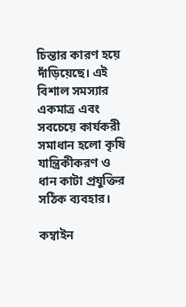চিন্তার কারণ হয়ে দাঁড়িয়েছে। এই বিশাল সমস্যার একমাত্র এবং সবচেয়ে কার্যকরী সমাধান হলো কৃষি যান্ত্রিকীকরণ ও ধান কাটা প্রযুক্তির সঠিক ব্যবহার।

কম্বাইন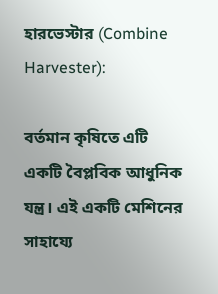হারভেস্টার (Combine Harvester):

বর্তমান কৃষিতে এটি একটি বৈপ্লবিক আধুনিক যন্ত্র। এই একটি মেশিনের সাহায্যে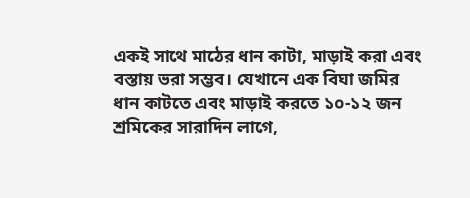একই সাথে মাঠের ধান কাটা, মাড়াই করা এবং বস্তায় ভরা সম্ভব। যেখানে এক বিঘা জমির ধান কাটতে এবং মাড়াই করতে ১০-১২ জন শ্রমিকের সারাদিন লাগে,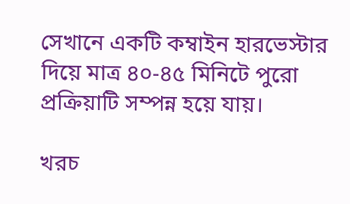সেখানে একটি কম্বাইন হারভেস্টার দিয়ে মাত্র ৪০-৪৫ মিনিটে পুরো প্রক্রিয়াটি সম্পন্ন হয়ে যায়।

খরচ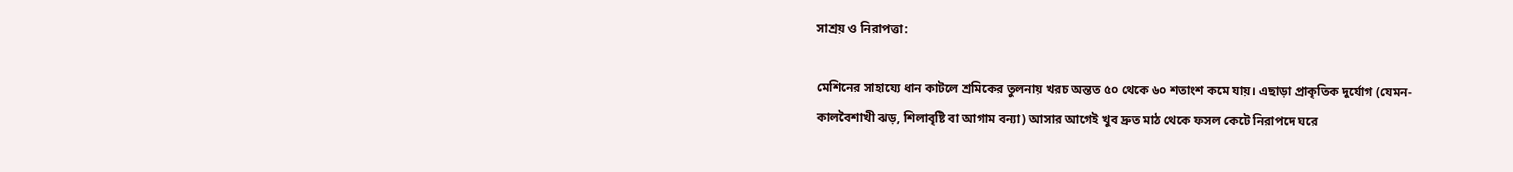সাশ্রয় ও নিরাপত্তা:

মেশিনের সাহায্যে ধান কাটলে শ্রমিকের তুলনায় খরচ অন্তত ৫০ থেকে ৬০ শতাংশ কমে যায়। এছাড়া প্রাকৃতিক দুর্যোগ (যেমন- কালবৈশাখী ঝড়, শিলাবৃষ্টি বা আগাম বন্যা) আসার আগেই খুব দ্রুত মাঠ থেকে ফসল কেটে নিরাপদে ঘরে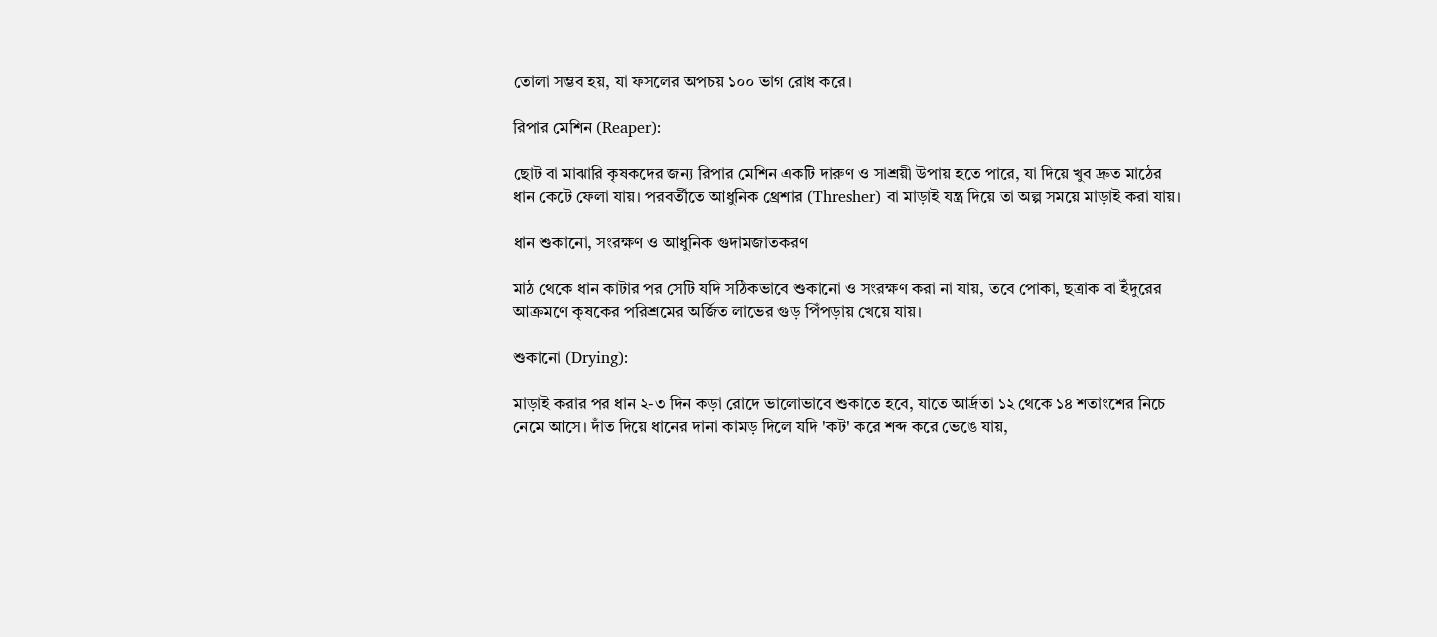তোলা সম্ভব হয়, যা ফসলের অপচয় ১০০ ভাগ রোধ করে।

রিপার মেশিন (Reaper):

ছোট বা মাঝারি কৃষকদের জন্য রিপার মেশিন একটি দারুণ ও সাশ্রয়ী উপায় হতে পারে, যা দিয়ে খুব দ্রুত মাঠের ধান কেটে ফেলা যায়। পরবর্তীতে আধুনিক থ্রেশার (Thresher) বা মাড়াই যন্ত্র দিয়ে তা অল্প সময়ে মাড়াই করা যায়।

ধান শুকানো, সংরক্ষণ ও আধুনিক গুদামজাতকরণ

মাঠ থেকে ধান কাটার পর সেটি যদি সঠিকভাবে শুকানো ও সংরক্ষণ করা না যায়, তবে পোকা, ছত্রাক বা ইঁদুরের আক্রমণে কৃষকের পরিশ্রমের অর্জিত লাভের গুড় পিঁপড়ায় খেয়ে যায়।

শুকানো (Drying):

মাড়াই করার পর ধান ২-৩ দিন কড়া রোদে ভালোভাবে শুকাতে হবে, যাতে আর্দ্রতা ১২ থেকে ১৪ শতাংশের নিচে নেমে আসে। দাঁত দিয়ে ধানের দানা কামড় দিলে যদি 'কট' করে শব্দ করে ভেঙে যায়,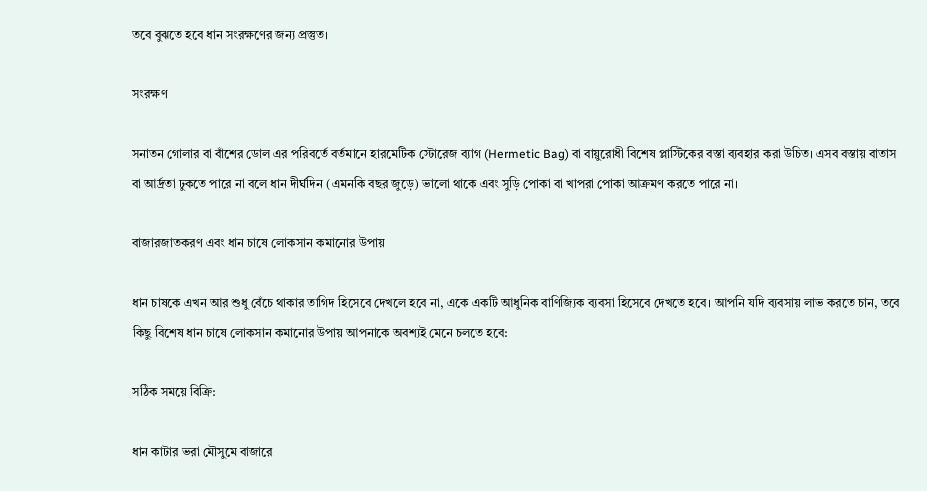তবে বুঝতে হবে ধান সংরক্ষণের জন্য প্রস্তুত।

সংরক্ষণ

সনাতন গোলার বা বাঁশের ডোল এর পরিবর্তে বর্তমানে হারমেটিক স্টোরেজ ব্যাগ (Hermetic Bag) বা বায়ুরোধী বিশেষ প্লাস্টিকের বস্তা ব্যবহার করা উচিত। এসব বস্তায় বাতাস বা আর্দ্রতা ঢুকতে পারে না বলে ধান দীর্ঘদিন (এমনকি বছর জুড়ে) ভালো থাকে এবং সুড়ি পোকা বা খাপরা পোকা আক্রমণ করতে পারে না।

বাজারজাতকরণ এবং ধান চাষে লোকসান কমানোর উপায়

ধান চাষকে এখন আর শুধু বেঁচে থাকার তাগিদ হিসেবে দেখলে হবে না, একে একটি আধুনিক বাণিজ্যিক ব্যবসা হিসেবে দেখতে হবে। আপনি যদি ব্যবসায় লাভ করতে চান, তবে কিছু বিশেষ ধান চাষে লোকসান কমানোর উপায় আপনাকে অবশ্যই মেনে চলতে হবে:

সঠিক সময়ে বিক্রি:

ধান কাটার ভরা মৌসুমে বাজারে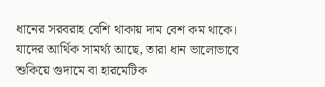ধানের সরবরাহ বেশি থাকায় দাম বেশ কম থাকে। যাদের আর্থিক সামর্থ্য আছে, তারা ধান ভালোভাবে শুকিয়ে গুদামে বা হারমেটিক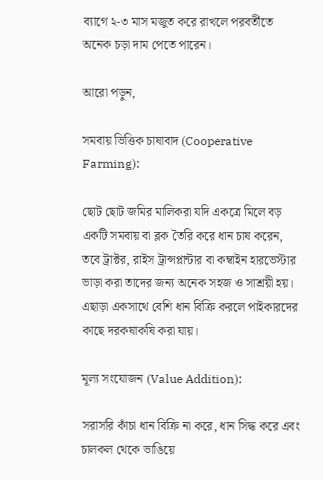ব্যাগে ২-৩ মাস মজুত করে রাখলে পরবর্তীতে অনেক চড়া দাম পেতে পারেন।

আরো পড়ুন,

সমবায় ভিত্তিক চাষাবাদ (Cooperative Farming):

ছোট ছোট জমির মালিকরা যদি একত্রে মিলে বড় একটি সমবায় বা ব্লক তৈরি করে ধান চাষ করেন, তবে ট্রাক্টর, রাইস ট্রান্সপ্লান্টার বা কম্বাইন হারভেস্টার ভাড়া করা তাদের জন্য অনেক সহজ ও সাশ্রয়ী হয়। এছাড়া একসাথে বেশি ধান বিক্রি করলে পাইকারদের কাছে দরকষাকষি করা যায়।

মূল্য সংযোজন (Value Addition):

সরাসরি কাঁচা ধান বিক্রি না করে, ধান সিদ্ধ করে এবং চালকল থেকে ভাঙিয়ে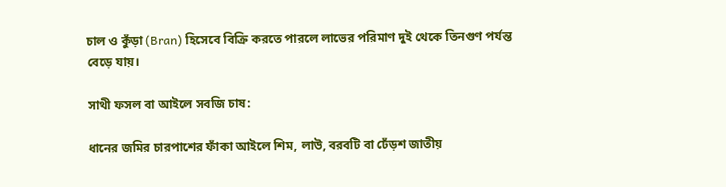চাল ও কুঁড়া (Bran) হিসেবে বিক্রি করতে পারলে লাভের পরিমাণ দুই থেকে তিনগুণ পর্যন্ত বেড়ে যায়।

সাথী ফসল বা আইলে সবজি চাষ:

ধানের জমির চারপাশের ফাঁকা আইলে শিম, লাউ, বরবটি বা ঢেঁড়শ জাতীয়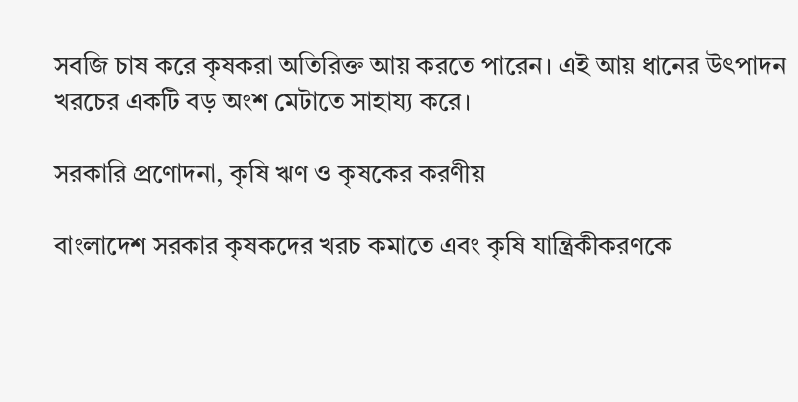সবজি চাষ করে কৃষকরা অতিরিক্ত আয় করতে পারেন। এই আয় ধানের উৎপাদন খরচের একটি বড় অংশ মেটাতে সাহায্য করে।

সরকারি প্রণোদনা, কৃষি ঋণ ও কৃষকের করণীয়

বাংলাদেশ সরকার কৃষকদের খরচ কমাতে এবং কৃষি যান্ত্রিকীকরণকে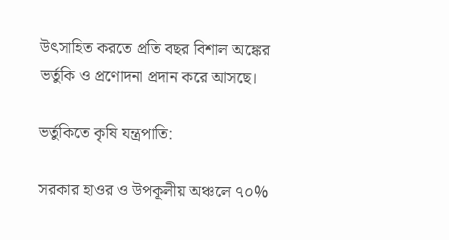উৎসাহিত করতে প্রতি বছর বিশাল অঙ্কের ভর্তুকি ও প্রণোদনা প্রদান করে আসছে।

ভর্তুকিতে কৃষি যন্ত্রপাতি:

সরকার হাওর ও উপকূলীয় অঞ্চলে ৭০%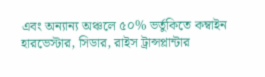এবং অন্যান্য অঞ্চলে ৫০% ভর্তুকিতে কম্বাইন হারভেস্টার, সিডার, রাইস ট্রান্সপ্লান্টার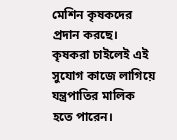মেশিন কৃষকদের প্রদান করছে। কৃষকরা চাইলেই এই সুযোগ কাজে লাগিয়ে যন্ত্রপাতির মালিক হতে পারেন।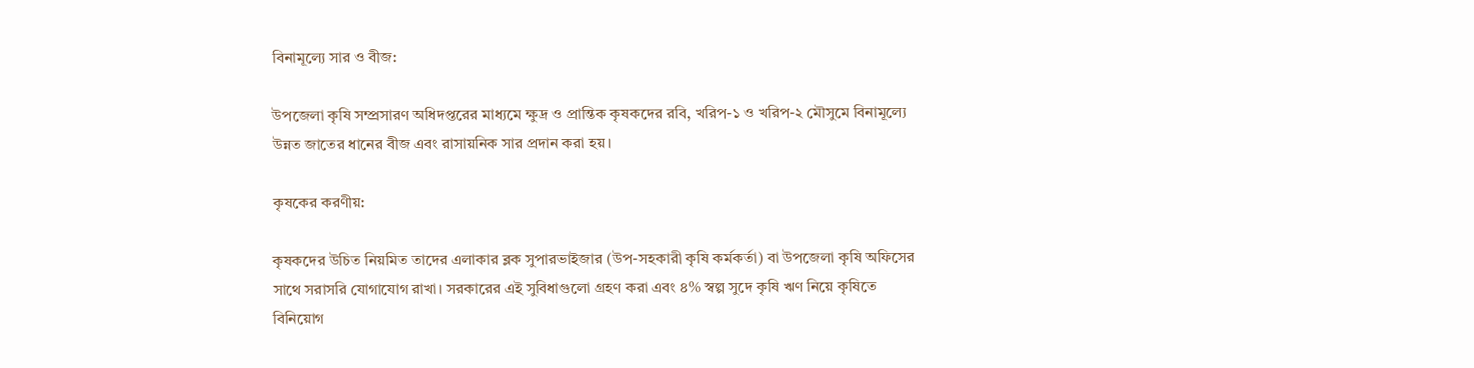বিনামূল্যে সার ও বীজ:

উপজেলা কৃষি সম্প্রসারণ অধিদপ্তরের মাধ্যমে ক্ষুদ্র ও প্রান্তিক কৃষকদের রবি, খরিপ-১ ও খরিপ-২ মৌসুমে বিনামূল্যে উন্নত জাতের ধানের বীজ এবং রাসায়নিক সার প্রদান করা হয়।

কৃষকের করণীয়:

কৃষকদের উচিত নিয়মিত তাদের এলাকার ব্লক সুপারভাইজার (উপ-সহকারী কৃষি কর্মকর্তা) বা উপজেলা কৃষি অফিসের সাথে সরাসরি যোগাযোগ রাখা। সরকারের এই সুবিধাগুলো গ্রহণ করা এবং ৪% স্বল্প সুদে কৃষি ঋণ নিয়ে কৃষিতে বিনিয়োগ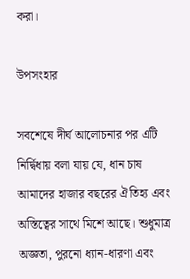করা।

উপসংহার

সবশেষে দীর্ঘ আলোচনার পর এটি নির্দ্বিধায় বলা যায় যে, ধান চাষ আমাদের হাজার বছরের ঐতিহ্য এবং অস্তিত্বের সাথে মিশে আছে। শুধুমাত্র অজ্ঞতা, পুরনো ধ্যান-ধারণা এবং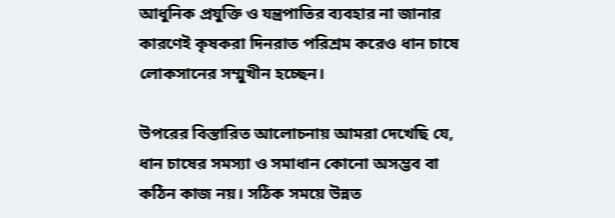আধুনিক প্রযুক্তি ও যন্ত্রপাতির ব্যবহার না জানার কারণেই কৃষকরা দিনরাত পরিশ্রম করেও ধান চাষে লোকসানের সম্মুখীন হচ্ছেন।

উপরের বিস্তারিত আলোচনায় আমরা দেখেছি যে, ধান চাষের সমস্যা ও সমাধান কোনো অসম্ভব বা কঠিন কাজ নয়। সঠিক সময়ে উন্নত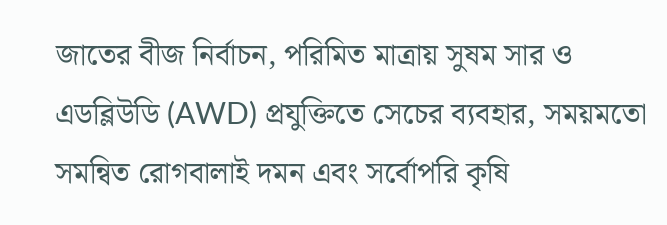জাতের বীজ নির্বাচন, পরিমিত মাত্রায় সুষম সার ও এডব্লিউডি (AWD) প্রযুক্তিতে সেচের ব্যবহার, সময়মতো সমন্বিত রোগবালাই দমন এবং সর্বোপরি কৃষি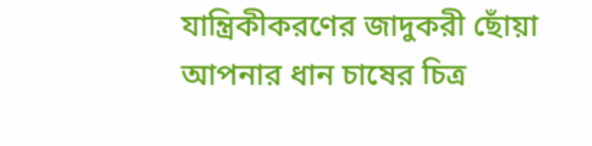যান্ত্রিকীকরণের জাদুকরী ছোঁয়া আপনার ধান চাষের চিত্র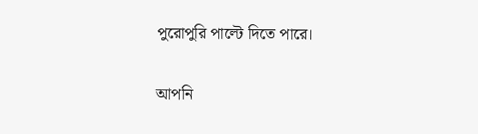পুরোপুরি পাল্টে দিতে পারে।

আপনি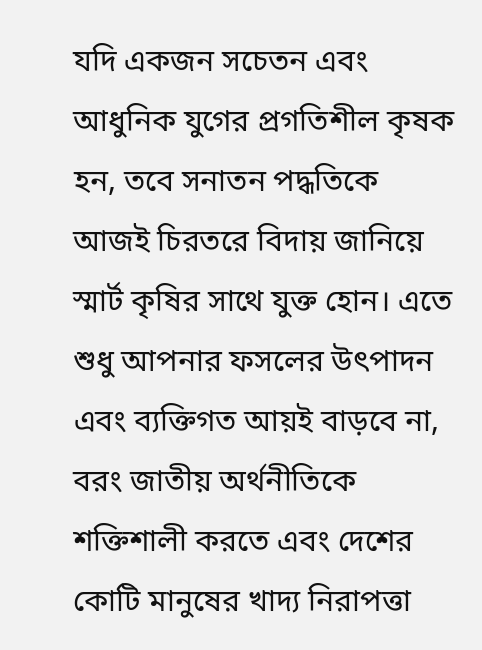যদি একজন সচেতন এবং আধুনিক যুগের প্রগতিশীল কৃষক হন, তবে সনাতন পদ্ধতিকে আজই চিরতরে বিদায় জানিয়ে স্মার্ট কৃষির সাথে যুক্ত হোন। এতে শুধু আপনার ফসলের উৎপাদন এবং ব্যক্তিগত আয়ই বাড়বে না, বরং জাতীয় অর্থনীতিকে শক্তিশালী করতে এবং দেশের কোটি মানুষের খাদ্য নিরাপত্তা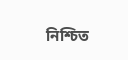নিশ্চিত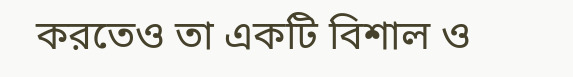করতেও তা একটি বিশাল ও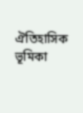ঐতিহাসিক ভূমিকা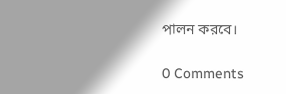পালন করবে।

0 Comments